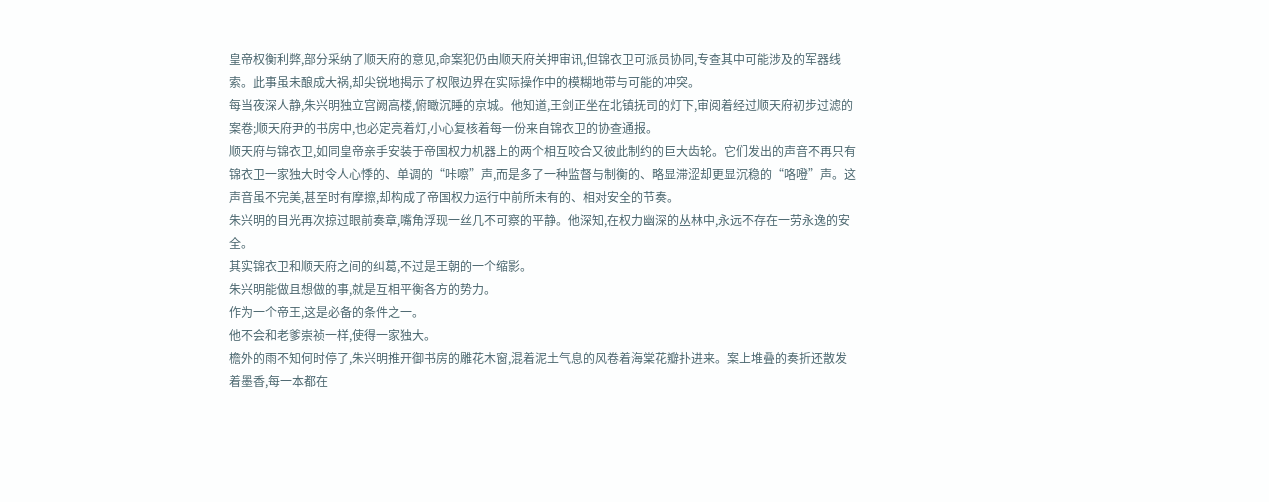皇帝权衡利弊,部分采纳了顺天府的意见,命案犯仍由顺天府关押审讯,但锦衣卫可派员协同,专查其中可能涉及的军器线索。此事虽未酿成大祸,却尖锐地揭示了权限边界在实际操作中的模糊地带与可能的冲突。
每当夜深人静,朱兴明独立宫阙高楼,俯瞰沉睡的京城。他知道,王剑正坐在北镇抚司的灯下,审阅着经过顺天府初步过滤的案卷;顺天府尹的书房中,也必定亮着灯,小心复核着每一份来自锦衣卫的协查通报。
顺天府与锦衣卫,如同皇帝亲手安装于帝国权力机器上的两个相互咬合又彼此制约的巨大齿轮。它们发出的声音不再只有锦衣卫一家独大时令人心悸的、单调的“咔嚓”声,而是多了一种监督与制衡的、略显滞涩却更显沉稳的“咯噔”声。这声音虽不完美,甚至时有摩擦,却构成了帝国权力运行中前所未有的、相对安全的节奏。
朱兴明的目光再次掠过眼前奏章,嘴角浮现一丝几不可察的平静。他深知,在权力幽深的丛林中,永远不存在一劳永逸的安全。
其实锦衣卫和顺天府之间的纠葛,不过是王朝的一个缩影。
朱兴明能做且想做的事,就是互相平衡各方的势力。
作为一个帝王,这是必备的条件之一。
他不会和老爹崇祯一样,使得一家独大。
檐外的雨不知何时停了,朱兴明推开御书房的雕花木窗,混着泥土气息的风卷着海棠花瓣扑进来。案上堆叠的奏折还散发着墨香,每一本都在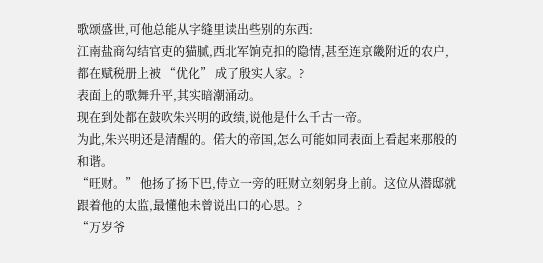歌颂盛世,可他总能从字缝里读出些别的东西:
江南盐商勾结官吏的猫腻,西北军饷克扣的隐情,甚至连京畿附近的农户,都在赋税册上被 “优化” 成了殷实人家。?
表面上的歌舞升平,其实暗潮涌动。
现在到处都在鼓吹朱兴明的政绩,说他是什么千古一帝。
为此,朱兴明还是清醒的。偌大的帝国,怎么可能如同表面上看起来那般的和谐。
“旺财。” 他扬了扬下巴,侍立一旁的旺财立刻躬身上前。这位从潜邸就跟着他的太监,最懂他未曾说出口的心思。?
“万岁爷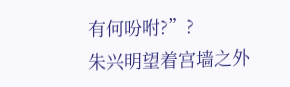有何吩咐?”?
朱兴明望着宫墙之外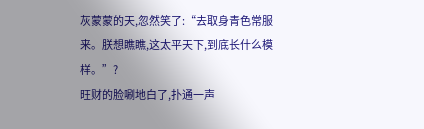灰蒙蒙的天,忽然笑了:“去取身青色常服来。朕想瞧瞧,这太平天下,到底长什么模样。”?
旺财的脸唰地白了,扑通一声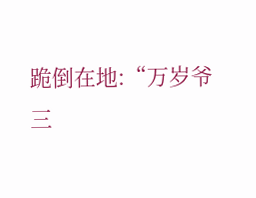跪倒在地:“万岁爷三